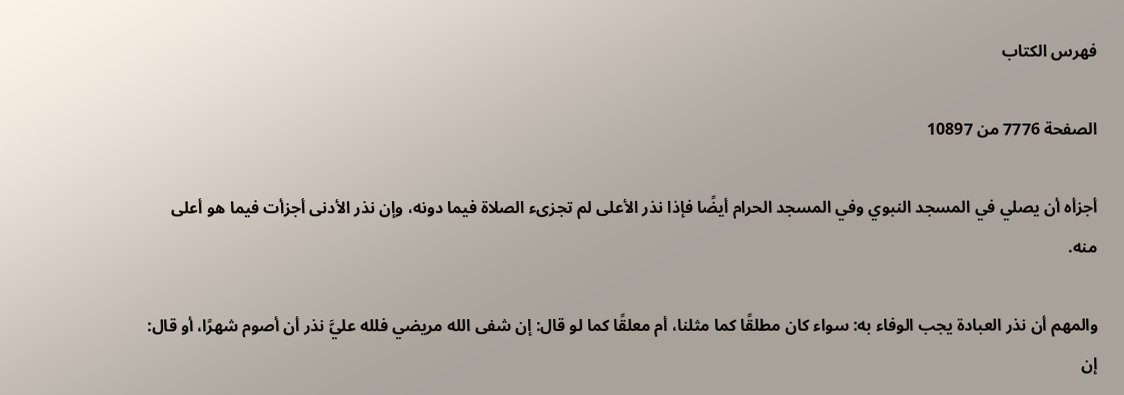فهرس الكتاب

الصفحة 7776 من 10897

أجزأه أن يصلي في المسجد النبوي وفي المسجد الحرام أيضًا فإذا نذر الأعلى لم تجزىء الصلاة فيما دونه، وإن نذر الأدنى أجزأت فيما هو أعلى منه.

والمهم أن نذر العبادة يجب الوفاء به: سواء كان مطلقًا كما مثلنا، أم معلقًا كما لو قال: إن شفى الله مريضي فلله عليَّ نذر أن أصوم شهرًا، أو قال: إن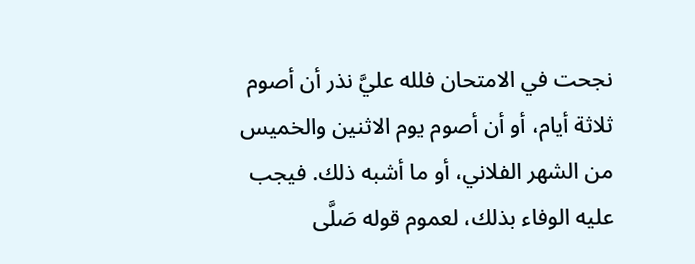نجحت في الامتحان فلله عليَّ نذر أن أصوم ثلاثة أيام، أو أن أصوم يوم الاثنين والخميس من الشهر الفلاني، أو ما أشبه ذلك. فيجب عليه الوفاء بذلك، لعموم قوله صَلَّى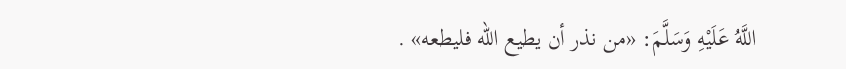اللَّهُ عَلَيْهِ وَسَلَّمَ: «من نذر أن يطيع الله فليطعه» .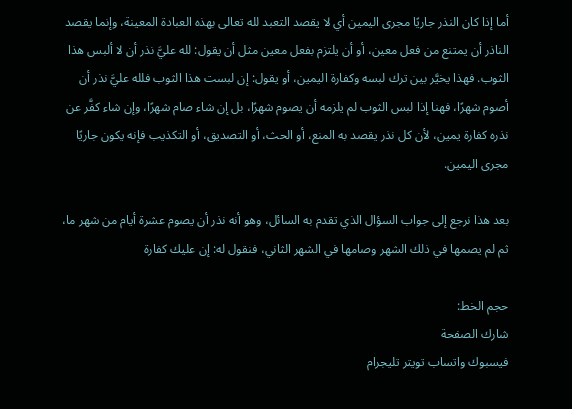أما إذا كان النذر جاريًا مجرى اليمين أي لا يقصد التعبد لله تعالى بهذه العبادة المعينة، وإنما يقصد الناذر أن يمتنع من فعل معين، أو أن يلتزم بفعل معين مثل أن يقول: لله عليَّ نذر أن لا ألبس هذا الثوب. فهذا يخيَّر بين ترك لبسه وكفارة اليمين، أو يقول: إن لبست هذا الثوب فلله عليَّ نذر أن أصوم شهرًا، فهنا إذا لبس الثوب لم يلزمه أن يصوم شهرًا، بل إن شاء صام شهرًا، وإن شاء كفَّر عن نذره كفارة يمين، لأن كل نذر يقصد به المنع، أو الحث، أو التصديق، أو التكذيب فإنه يكون جاريًا مجرى اليمين.

بعد هذا نرجع إلى جواب السؤال الذي تقدم به السائل، وهو أنه نذر أن يصوم عشرة أيام من شهر ما، ثم لم يصمها في ذلك الشهر وصامها في الشهر الثاني، فنقول له: إن عليك كفارة

حجم الخط:
شارك الصفحة
فيسبوك واتساب تويتر تليجرام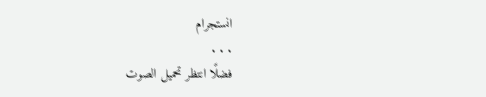انستجرام
. . .
فضلًا انتظر تحميل الصوت